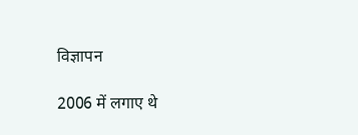विज्ञापन

2006 में लगाए थे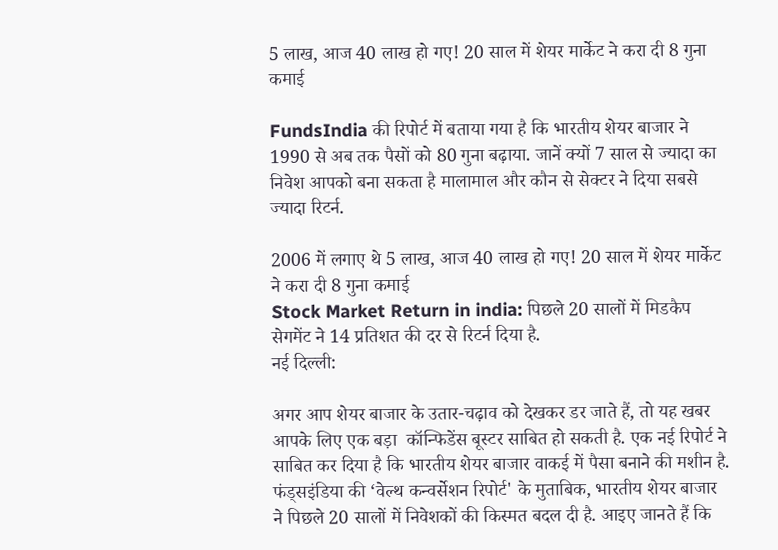5 लाख, आज 40 लाख हो गए! 20 साल में शेयर मार्केट ने करा दी 8 गुना कमाई

FundsIndia की रिपोर्ट में बताया गया है कि भारतीय शेयर बाजार ने 1990 से अब तक पैसों को 80 गुना बढ़ाया. जानें क्यों 7 साल से ज्यादा का निवेश आपको बना सकता है मालामाल और कौन से सेक्टर ने दिया सबसे ज्यादा रिटर्न.

2006 में लगाए थे 5 लाख, आज 40 लाख हो गए! 20 साल में शेयर मार्केट ने करा दी 8 गुना कमाई
Stock Market Return in india: पिछले 20 सालों में मिडकैप सेगमेंट ने 14 प्रतिशत की दर से रिटर्न दिया है.
नई दिल्ली:

अगर आप शेयर बाजार के उतार-चढ़ाव को देखकर डर जाते हैं, तो यह खबर आपके लिए एक बड़ा  कॉन्फिडेंस बूस्टर साबित हो सकती है. एक नई रिपोर्ट ने साबित कर दिया है कि भारतीय शेयर बाजार वाकई में पैसा बनाने की मशीन है. फंड्सइंडिया की ‘वेल्थ कन्वर्सेशन रिपोर्ट' के मुताबिक, भारतीय शेयर बाजार ने पिछले 20 सालों में निवेशकों की किस्मत बदल दी है. आइए जानते हैं कि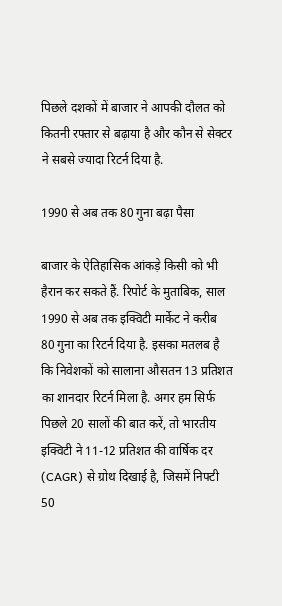पिछले दशकों में बाजार ने आपकी दौलत को कितनी रफ्तार से बढ़ाया है और कौन से सेक्टर ने सबसे ज्यादा रिटर्न दिया है.

1990 से अब तक 80 गुना बढ़ा पैसा

बाजार के ऐतिहासिक आंकड़े किसी को भी हैरान कर सकते हैं. रिपोर्ट के मुताबिक, साल 1990 से अब तक इक्विटी मार्केट ने करीब 80 गुना का रिटर्न दिया है. इसका मतलब है कि निवेशकों को सालाना औसतन 13 प्रतिशत का शानदार रिटर्न मिला है. अगर हम सिर्फ पिछले 20 सालों की बात करें, तो भारतीय इक्विटी ने 11-12 प्रतिशत की वार्षिक दर (CAGR) से ग्रोथ दिखाई है, जिसमें निफ्टी 50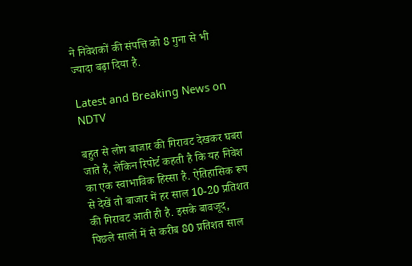ने निवेशकों की संपत्ति को 8 गुना से भी ज्यादा बढ़ा दिया है.

Latest and Breaking News on NDTV

बहुत से लोग बाजार की गिरावट देखकर घबरा जाते हैं, लेकिन रिपोर्ट कहती है कि यह निवेश का एक स्वाभाविक हिस्सा है. ऐतिहासिक रूप से देखें तो बाजार में हर साल 10-20 प्रतिशत की गिरावट आती ही है. इसके बावजूद, पिछले सालों में से करीब 80 प्रतिशत साल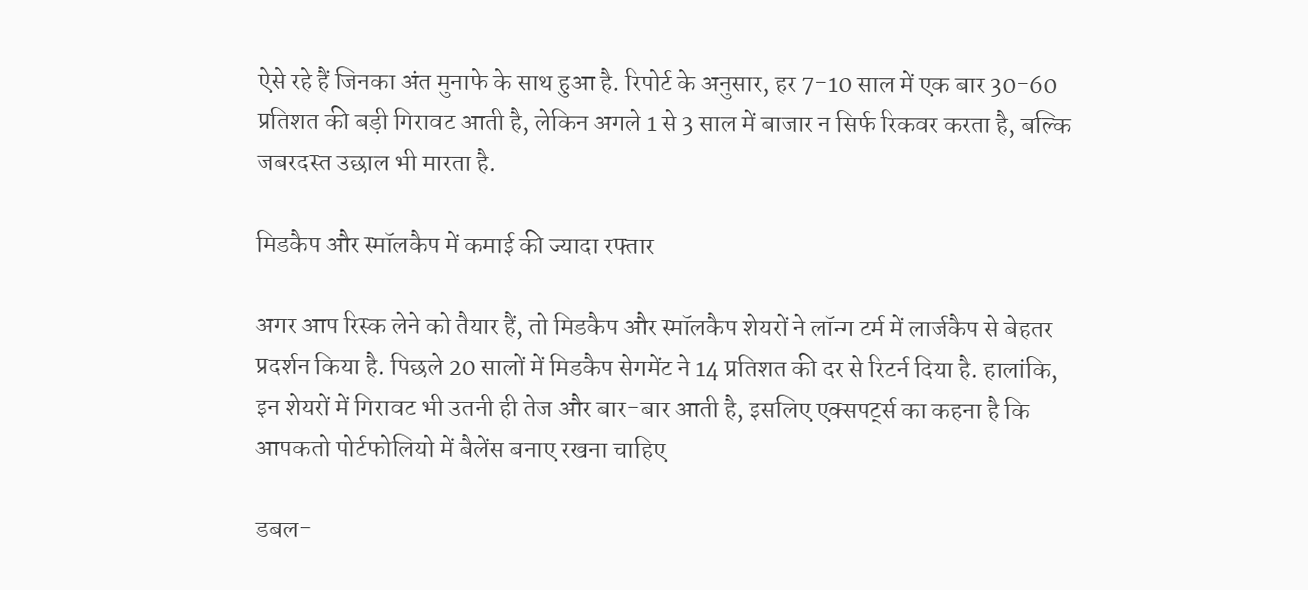ऐसे रहे हैं जिनका अंत मुनाफे के साथ हुआ है. रिपोर्ट के अनुसार, हर 7-10 साल में एक बार 30-60 प्रतिशत की बड़ी गिरावट आती है, लेकिन अगले 1 से 3 साल में बाजार न सिर्फ रिकवर करता है, बल्कि जबरदस्त उछाल भी मारता है.

मिडकैप और स्मॉलकैप में कमाई की ज्यादा रफ्तार

अगर आप रिस्क लेने को तैयार हैं, तो मिडकैप और स्मॉलकैप शेयरों ने लॉन्ग टर्म में लार्जकैप से बेहतर प्रदर्शन किया है. पिछले 20 सालों में मिडकैप सेगमेंट ने 14 प्रतिशत की दर से रिटर्न दिया है. हालांकि,  इन शेयरों में गिरावट भी उतनी ही तेज और बार-बार आती है, इसलिए एक्सपर्ट्स का कहना है कि आपकतो पोर्टफोलियो में बैलेंस बनाए रखना चाहिए

डबल-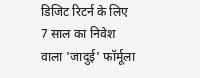डिजिट रिटर्न के लिए 7 साल का निवेश वाला 'जादुई' फॉर्मूला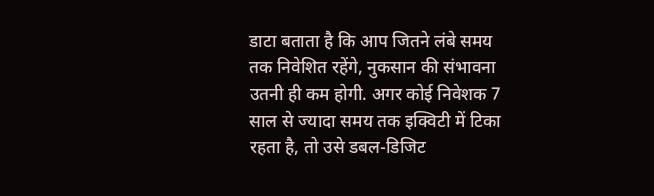डाटा बताता है कि आप जितने लंबे समय तक निवेशित रहेंगे, नुकसान की संभावना उतनी ही कम होगी. अगर कोई निवेशक 7 साल से ज्यादा समय तक इक्विटी में टिका रहता है, तो उसे डबल-डिजिट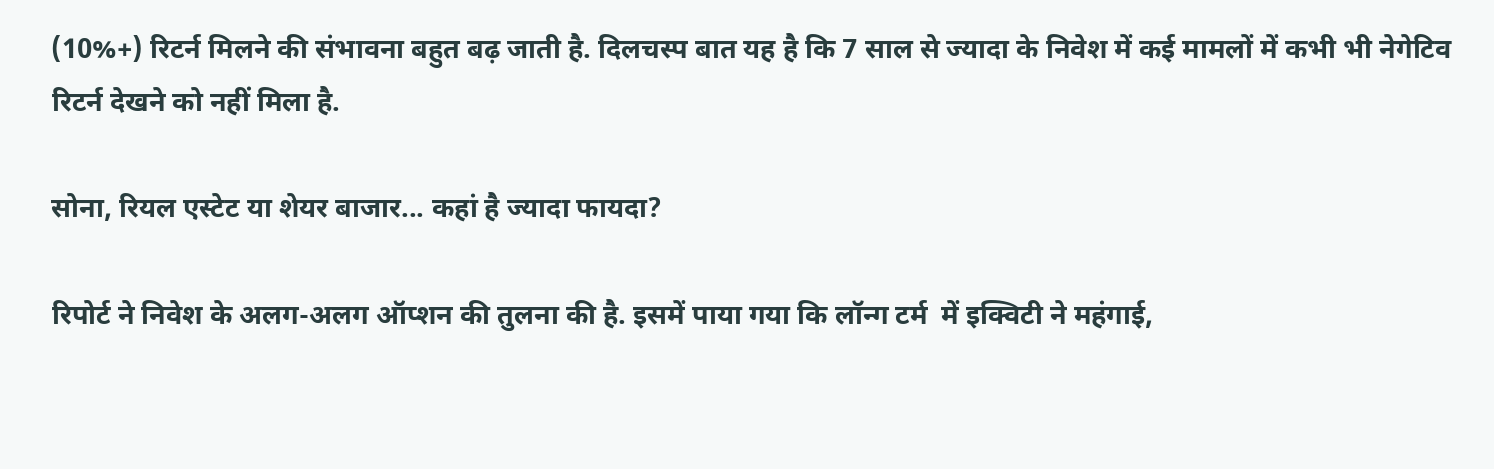(10%+) रिटर्न मिलने की संभावना बहुत बढ़ जाती है. दिलचस्प बात यह है कि 7 साल से ज्यादा के निवेश में कई मामलों में कभी भी नेगेटिव रिटर्न देखने को नहीं मिला है.

सोना, रियल एस्टेट या शेयर बाजार... कहां है ज्यादा फायदा?

रिपोर्ट ने निवेश के अलग-अलग ऑप्शन की तुलना की है. इसमें पाया गया कि लॉन्ग टर्म  में इक्विटी ने महंगाई,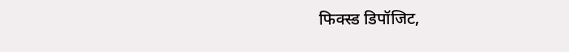फिक्स्ड डिपॉजिट,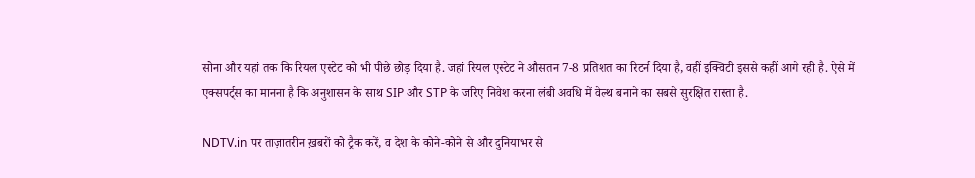सोना और यहां तक कि रियल एस्टेट को भी पीछे छोड़ दिया है. जहां रियल एस्टेट ने औसतन 7-8 प्रतिशत का रिटर्न दिया है, वहीं इक्विटी इससे कहीं आगे रही है. ऐसे में एक्सपर्ट्स का मानना है कि अनुशासन के साथ SIP और STP के जरिए निवेश करना लंबी अवधि में वेल्थ बनाने का सबसे सुरक्षित रास्ता है.

NDTV.in पर ताज़ातरीन ख़बरों को ट्रैक करें, व देश के कोने-कोने से और दुनियाभर से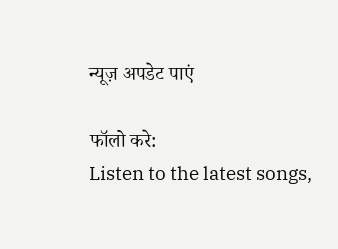न्यूज़ अपडेट पाएं

फॉलो करे:
Listen to the latest songs,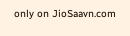only on JioSaavn.com